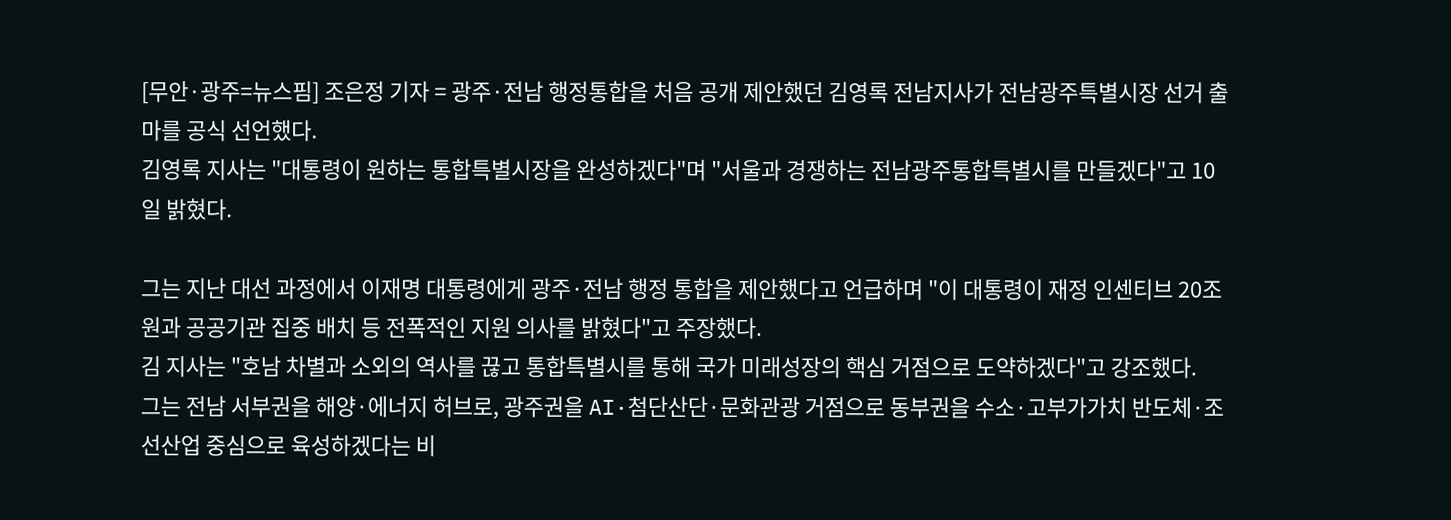[무안·광주=뉴스핌] 조은정 기자 = 광주·전남 행정통합을 처음 공개 제안했던 김영록 전남지사가 전남광주특별시장 선거 출마를 공식 선언했다.
김영록 지사는 "대통령이 원하는 통합특별시장을 완성하겠다"며 "서울과 경쟁하는 전남광주통합특별시를 만들겠다"고 10일 밝혔다.

그는 지난 대선 과정에서 이재명 대통령에게 광주·전남 행정 통합을 제안했다고 언급하며 "이 대통령이 재정 인센티브 20조원과 공공기관 집중 배치 등 전폭적인 지원 의사를 밝혔다"고 주장했다.
김 지사는 "호남 차별과 소외의 역사를 끊고 통합특별시를 통해 국가 미래성장의 핵심 거점으로 도약하겠다"고 강조했다.
그는 전남 서부권을 해양·에너지 허브로, 광주권을 AI·첨단산단·문화관광 거점으로 동부권을 수소·고부가가치 반도체·조선산업 중심으로 육성하겠다는 비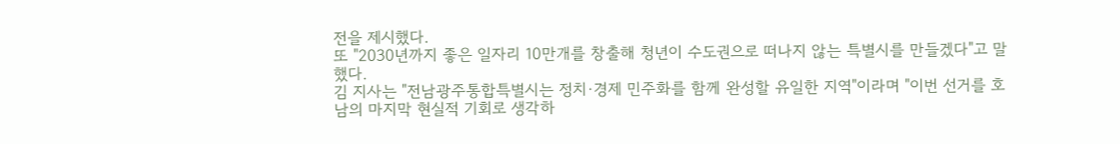전을 제시했다.
또 "2030년까지 좋은 일자리 10만개를 창출해 청년이 수도권으로 떠나지 않는 특별시를 만들겠다"고 말했다.
김 지사는 "전남광주통합특별시는 정치·경제 민주화를 함께 완성할 유일한 지역"이라며 "이번 선거를 호남의 마지막 현실적 기회로 생각하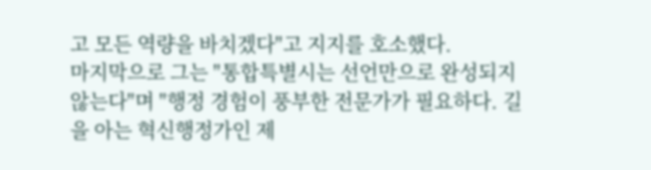고 모든 역량을 바치겠다"고 지지를 호소했다.
마지막으로 그는 "통합특별시는 선언만으로 완성되지 않는다"며 "행정 경험이 풍부한 전문가가 필요하다. 길을 아는 혁신행정가인 제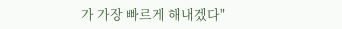가 가장 빠르게 해내겠다"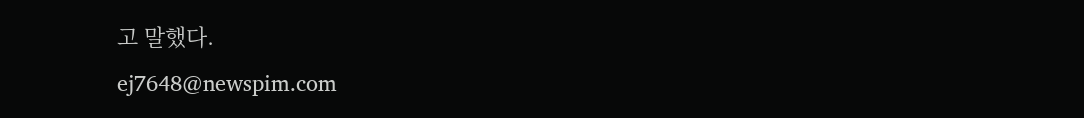고 말했다.
ej7648@newspim.com